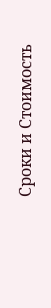Сроки и Стоимость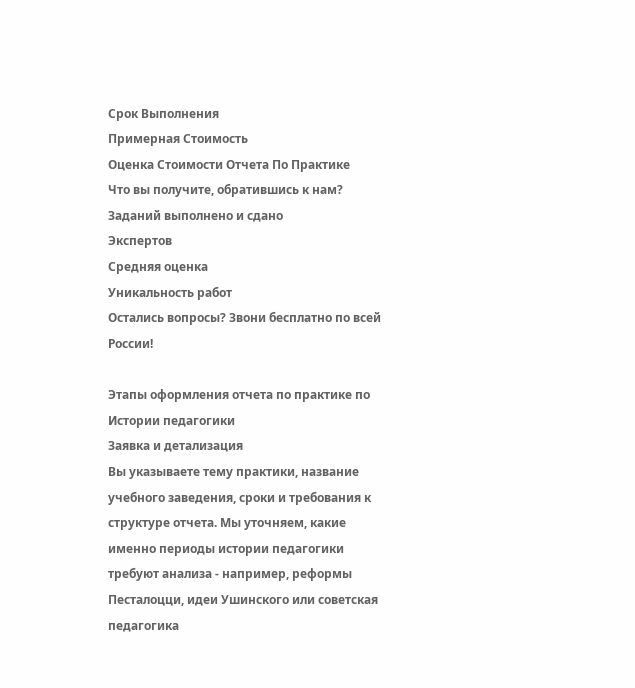Срок Выполнения
Примерная Стоимость
Оценка Стоимости Отчета По Практике
Что вы получите, обратившись к нам?
Заданий выполнено и сдано
Экспертов
Средняя оценка
Уникальность работ
Остались вопросы? Звони бесплатно по всей России!

Этапы оформления отчета по практике по Истории педагогики
Заявка и детализация
Вы указываете тему практики, название учебного заведения, сроки и требования к структуре отчета. Мы уточняем, какие именно периоды истории педагогики требуют анализа - например, реформы Песталоцци, идеи Ушинского или советская педагогика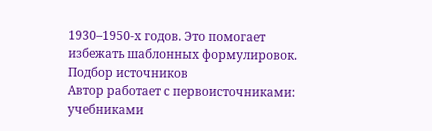1930–1950-х годов. Это помогает избежать шаблонных формулировок.
Подбор источников
Автор работает с первоисточниками: учебниками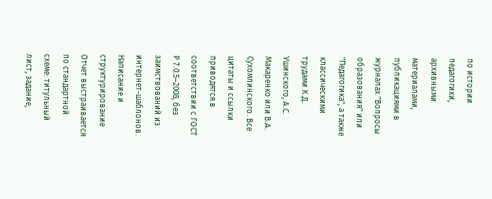по истории педагогики, архивными материалами, публикациями в журналах "Вопросы образования" или "Педагогика", а также классическими трудами К.Д. Ушинского, А.С. Макаренко или В.А. Сухомлинского. Все цитаты и ссылки приводятся в соответствии с ГОСТ Р 7.0.5–2008, без заимствований из интернет-шаблонов.
Написание и структурирование
Отчет выстраивается по стандартной схеме: титульный лист, задание,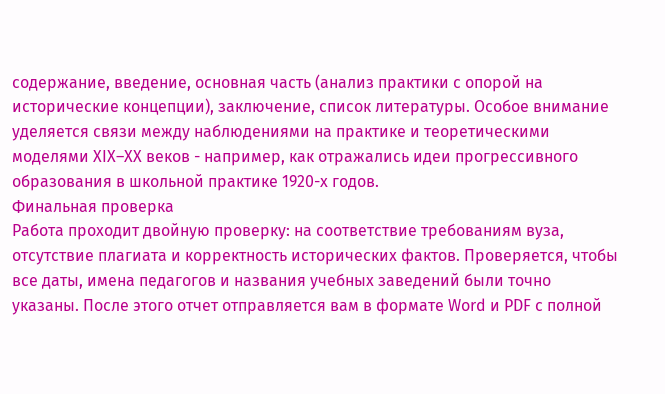содержание, введение, основная часть (анализ практики с опорой на исторические концепции), заключение, список литературы. Особое внимание уделяется связи между наблюдениями на практике и теоретическими моделями XIX–XX веков - например, как отражались идеи прогрессивного образования в школьной практике 1920-х годов.
Финальная проверка
Работа проходит двойную проверку: на соответствие требованиям вуза, отсутствие плагиата и корректность исторических фактов. Проверяется, чтобы все даты, имена педагогов и названия учебных заведений были точно указаны. После этого отчет отправляется вам в формате Word и PDF с полной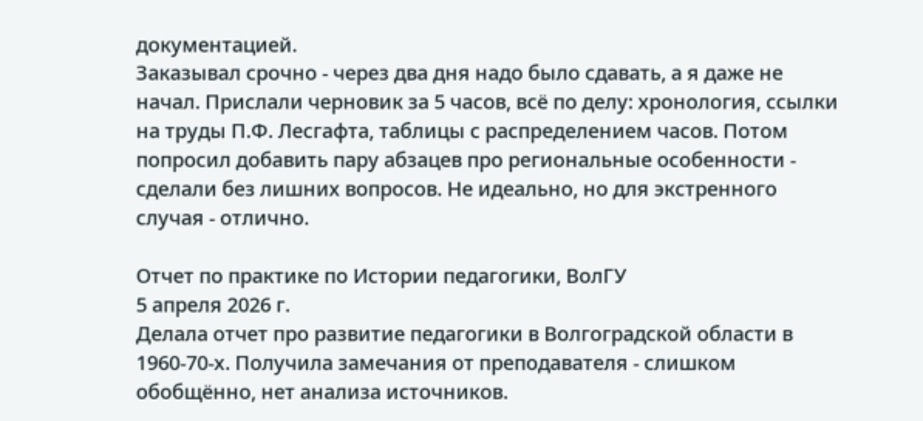документацией.
Заказывал срочно - через два дня надо было сдавать, а я даже не начал. Прислали черновик за 5 часов, всё по делу: хронология, ссылки на труды П.Ф. Лесгафта, таблицы с распределением часов. Потом попросил добавить пару абзацев про региональные особенности - сделали без лишних вопросов. Не идеально, но для экстренного случая - отлично.

Отчет по практике по Истории педагогики, ВолГУ
5 апреля 2026 г.
Делала отчет про развитие педагогики в Волгоградской области в 1960-70-х. Получила замечания от преподавателя - слишком обобщённо, нет анализа источников.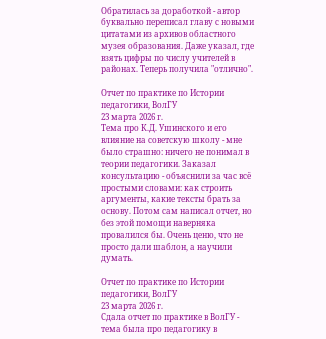Обратилась за доработкой - автор буквально переписал главу с новыми цитатами из архивов областного музея образования. Даже указал, где взять цифры по числу учителей в районах. Теперь получила "отлично".

Отчет по практике по Истории педагогики, ВолГУ
23 марта 2026 г.
Тема про К.Д. Ушинского и его влияние на советскую школу - мне было страшно: ничего не понимал в теории педагогики. Заказал консультацию - объяснили за час всё простыми словами: как строить аргументы, какие тексты брать за основу. Потом сам написал отчет, но без этой помощи наверняка провалился бы. Очень ценю, что не просто дали шаблон, а научили думать.

Отчет по практике по Истории педагогики, ВолГУ
23 марта 2026 г.
Сдала отчет по практике в ВолГУ - тема была про педагогику в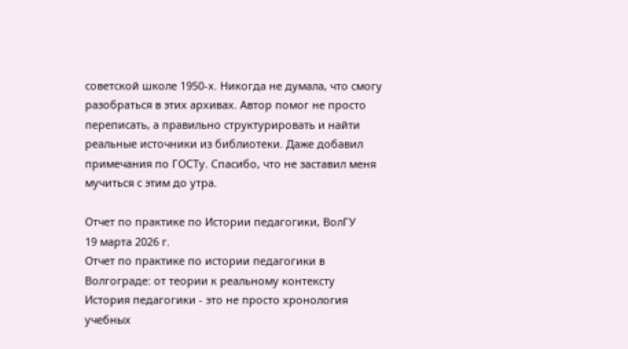советской школе 1950-х. Никогда не думала, что смогу разобраться в этих архивах. Автор помог не просто переписать, а правильно структурировать и найти реальные источники из библиотеки. Даже добавил примечания по ГОСТу. Спасибо, что не заставил меня мучиться с этим до утра.

Отчет по практике по Истории педагогики, ВолГУ
19 марта 2026 г.
Отчет по практике по истории педагогики в Волгограде: от теории к реальному контексту
История педагогики - это не просто хронология учебных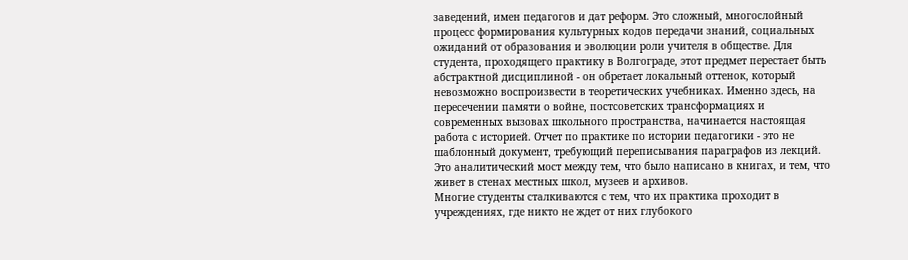заведений, имен педагогов и дат реформ. Это сложный, многослойный процесс формирования культурных кодов передачи знаний, социальных ожиданий от образования и эволюции роли учителя в обществе. Для студента, проходящего практику в Волгограде, этот предмет перестает быть абстрактной дисциплиной - он обретает локальный оттенок, который невозможно воспроизвести в теоретических учебниках. Именно здесь, на пересечении памяти о войне, постсоветских трансформациях и современных вызовах школьного пространства, начинается настоящая работа с историей. Отчет по практике по истории педагогики - это не шаблонный документ, требующий переписывания параграфов из лекций. Это аналитический мост между тем, что было написано в книгах, и тем, что живет в стенах местных школ, музеев и архивов.
Многие студенты сталкиваются с тем, что их практика проходит в учреждениях, где никто не ждет от них глубокого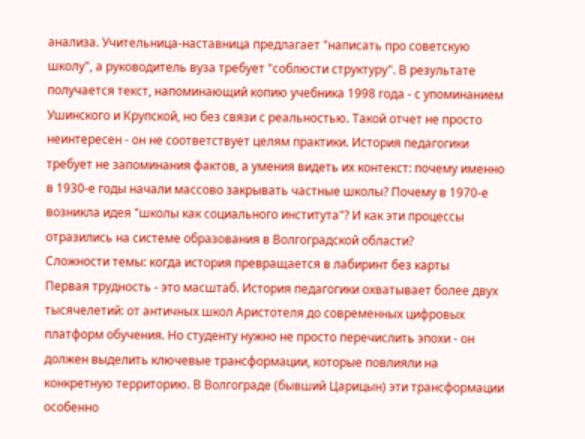анализа. Учительница-наставница предлагает "написать про советскую школу", а руководитель вуза требует "соблюсти структуру". В результате получается текст, напоминающий копию учебника 1998 года - с упоминанием Ушинского и Крупской, но без связи с реальностью. Такой отчет не просто неинтересен - он не соответствует целям практики. История педагогики требует не запоминания фактов, а умения видеть их контекст: почему именно в 1930-е годы начали массово закрывать частные школы? Почему в 1970-е возникла идея "школы как социального института"? И как эти процессы отразились на системе образования в Волгоградской области?
Сложности темы: когда история превращается в лабиринт без карты
Первая трудность - это масштаб. История педагогики охватывает более двух тысячелетий: от античных школ Аристотеля до современных цифровых платформ обучения. Но студенту нужно не просто перечислить эпохи - он должен выделить ключевые трансформации, которые повлияли на конкретную территорию. В Волгограде (бывший Царицын) эти трансформации особенно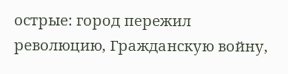острые: город пережил революцию, Гражданскую войну,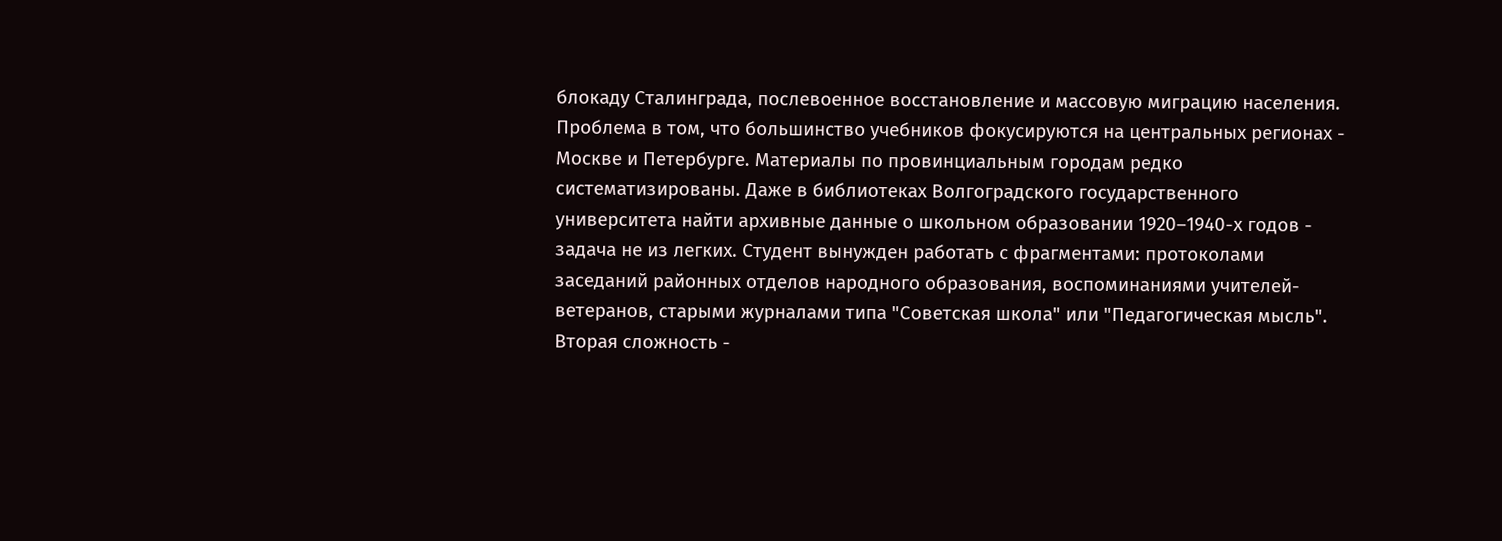блокаду Сталинграда, послевоенное восстановление и массовую миграцию населения.
Проблема в том, что большинство учебников фокусируются на центральных регионах - Москве и Петербурге. Материалы по провинциальным городам редко систематизированы. Даже в библиотеках Волгоградского государственного университета найти архивные данные о школьном образовании 1920–1940-х годов - задача не из легких. Студент вынужден работать с фрагментами: протоколами заседаний районных отделов народного образования, воспоминаниями учителей-ветеранов, старыми журналами типа "Советская школа" или "Педагогическая мысль".
Вторая сложность -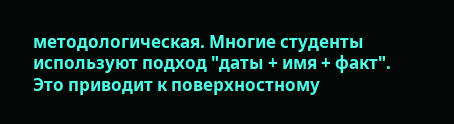методологическая. Многие студенты используют подход "даты + имя + факт". Это приводит к поверхностному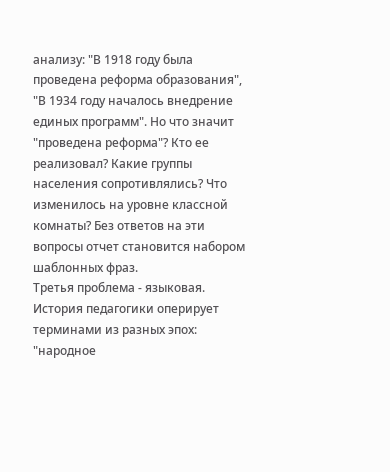анализу: "В 1918 году была проведена реформа образования", "В 1934 году началось внедрение единых программ". Но что значит "проведена реформа"? Кто ее реализовал? Какие группы населения сопротивлялись? Что изменилось на уровне классной комнаты? Без ответов на эти вопросы отчет становится набором шаблонных фраз.
Третья проблема - языковая. История педагогики оперирует терминами из разных эпох: "народное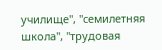училище", "семилетняя школа", "трудовая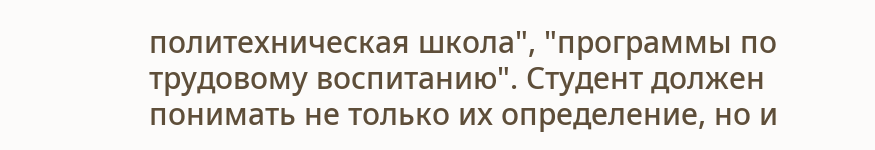политехническая школа", "программы по трудовому воспитанию". Студент должен понимать не только их определение, но и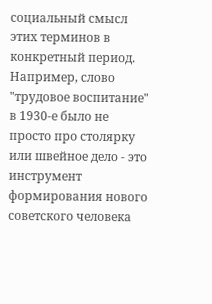социальный смысл этих терминов в конкретный период. Например, слово "трудовое воспитание" в 1930-е было не просто про столярку или швейное дело - это инструмент формирования нового советского человека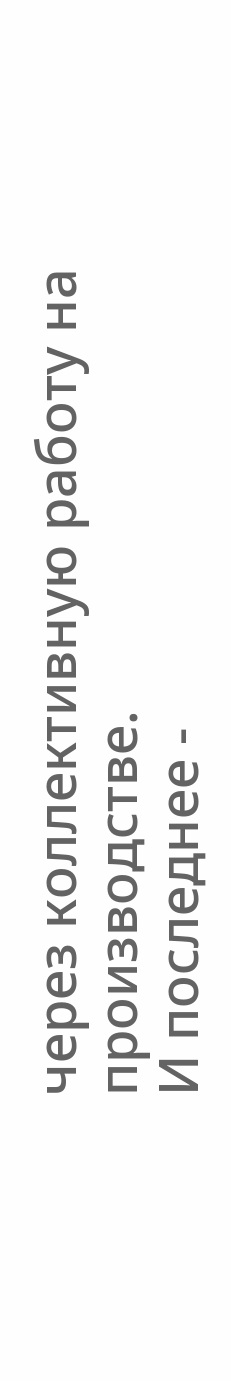через коллективную работу на производстве.
И последнее -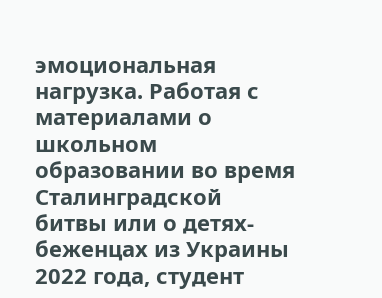эмоциональная нагрузка. Работая с материалами о школьном образовании во время Сталинградской битвы или о детях-беженцах из Украины 2022 года, студент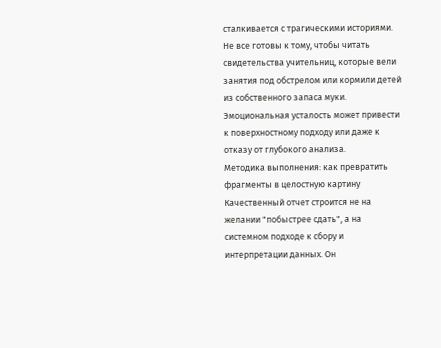сталкивается с трагическими историями. Не все готовы к тому, чтобы читать свидетельства учительниц, которые вели занятия под обстрелом или кормили детей из собственного запаса муки. Эмоциональная усталость может привести к поверхностному подходу или даже к отказу от глубокого анализа.
Методика выполнения: как превратить фрагменты в целостную картину
Качественный отчет строится не на желании "побыстрее сдать", а на системном подходе к сбору и интерпретации данных. Он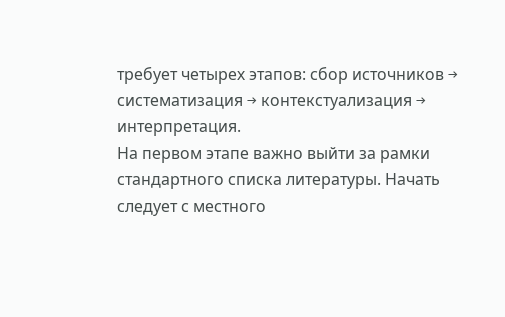требует четырех этапов: сбор источников → систематизация → контекстуализация → интерпретация.
На первом этапе важно выйти за рамки стандартного списка литературы. Начать следует с местного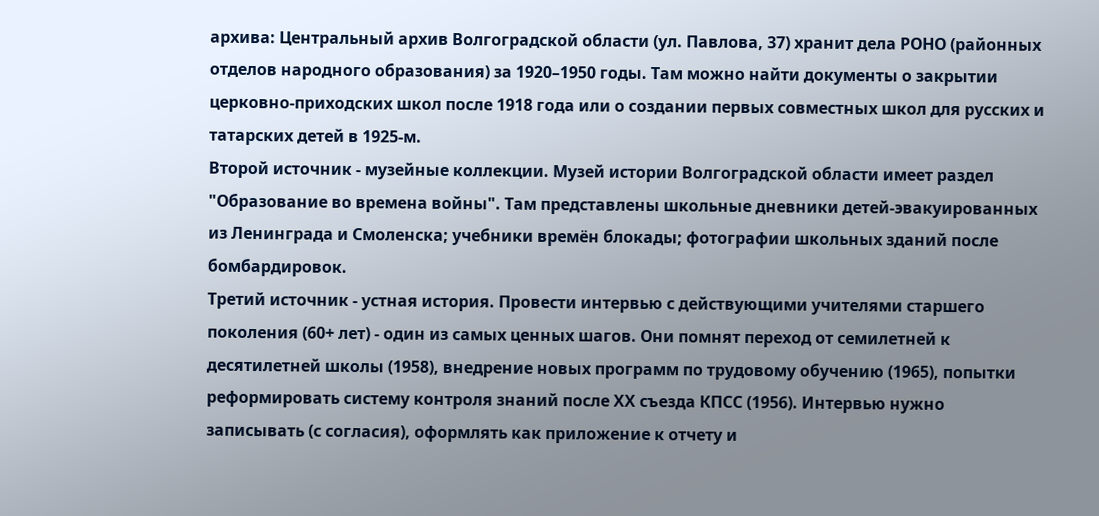архива: Центральный архив Волгоградской области (ул. Павлова, 37) хранит дела РОНО (районных отделов народного образования) за 1920–1950 годы. Там можно найти документы о закрытии церковно-приходских школ после 1918 года или о создании первых совместных школ для русских и татарских детей в 1925-м.
Второй источник - музейные коллекции. Музей истории Волгоградской области имеет раздел "Образование во времена войны". Там представлены школьные дневники детей-эвакуированных из Ленинграда и Смоленска; учебники времён блокады; фотографии школьных зданий после бомбардировок.
Третий источник - устная история. Провести интервью с действующими учителями старшего поколения (60+ лет) - один из самых ценных шагов. Они помнят переход от семилетней к десятилетней школы (1958), внедрение новых программ по трудовому обучению (1965), попытки реформировать систему контроля знаний после ХХ съезда КПСС (1956). Интервью нужно записывать (с согласия), оформлять как приложение к отчету и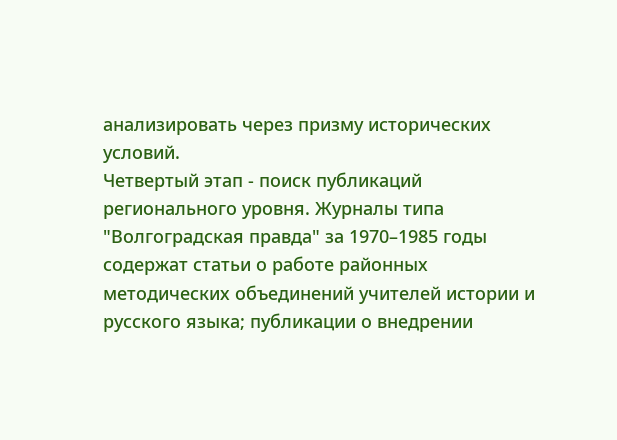анализировать через призму исторических условий.
Четвертый этап - поиск публикаций регионального уровня. Журналы типа "Волгоградская правда" за 1970–1985 годы содержат статьи о работе районных методических объединений учителей истории и русского языка; публикации о внедрении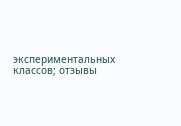экспериментальных классов; отзывы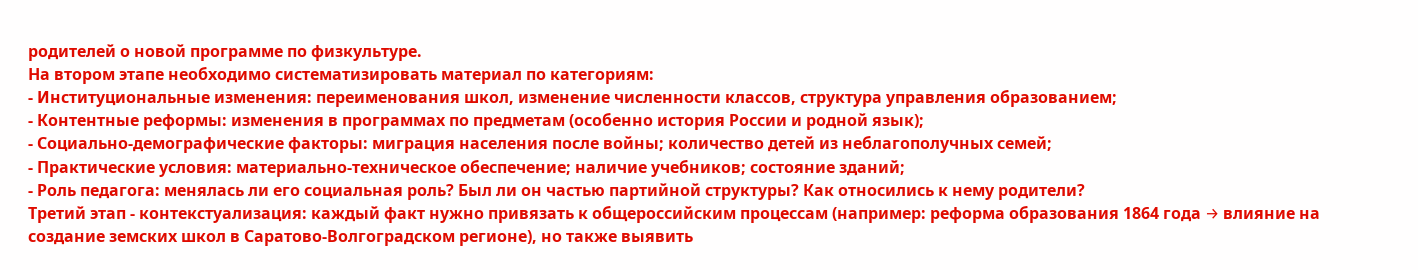родителей о новой программе по физкультуре.
На втором этапе необходимо систематизировать материал по категориям:
- Институциональные изменения: переименования школ, изменение численности классов, структура управления образованием;
- Контентные реформы: изменения в программах по предметам (особенно история России и родной язык);
- Социально-демографические факторы: миграция населения после войны; количество детей из неблагополучных семей;
- Практические условия: материально-техническое обеспечение; наличие учебников; состояние зданий;
- Роль педагога: менялась ли его социальная роль? Был ли он частью партийной структуры? Как относились к нему родители?
Третий этап - контекстуализация: каждый факт нужно привязать к общероссийским процессам (например: реформа образования 1864 года → влияние на создание земских школ в Саратово-Волгоградском регионе), но также выявить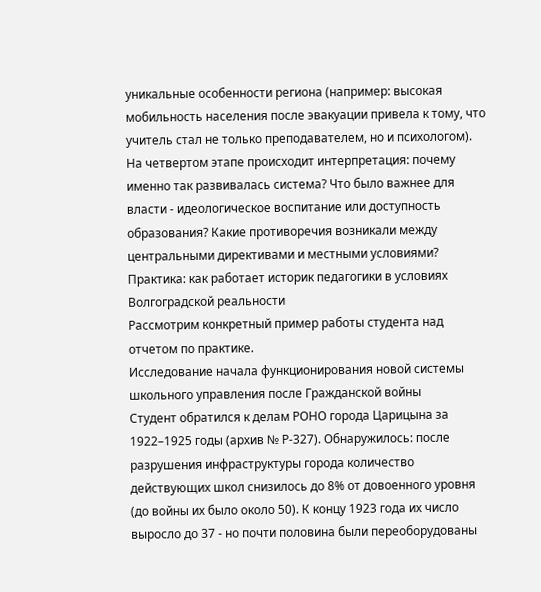уникальные особенности региона (например: высокая мобильность населения после эвакуации привела к тому, что учитель стал не только преподавателем, но и психологом).
На четвертом этапе происходит интерпретация: почему именно так развивалась система? Что было важнее для власти - идеологическое воспитание или доступность образования? Какие противоречия возникали между центральными директивами и местными условиями?
Практика: как работает историк педагогики в условиях Волгоградской реальности
Рассмотрим конкретный пример работы студента над отчетом по практике.
Исследование начала функционирования новой системы школьного управления после Гражданской войны
Студент обратился к делам РОНО города Царицына за 1922–1925 годы (архив № Р-327). Обнаружилось: после разрушения инфраструктуры города количество действующих школ снизилось до 8% от довоенного уровня (до войны их было около 50). К концу 1923 года их число выросло до 37 - но почти половина были переоборудованы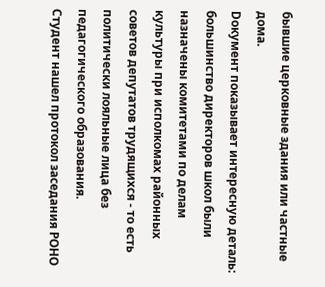бывшие церковные здания или частные дома.
Dокумент показывает интересную деталь: большинство директоров школ были назначены комитетами по делам культуры при исполкомах районных советов депутатов трудящихся - то есть политически лояльные лица без педагогического образования.
Cтудент нашел протокол заседания РОНО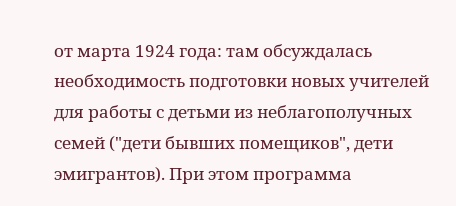от марта 1924 года: там обсуждалась необходимость подготовки новых учителей для работы с детьми из неблагополучных семей ("дети бывших помещиков", дети эмигрантов). При этом программа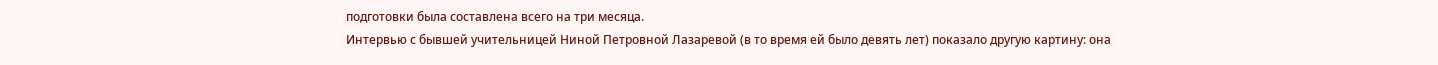подготовки была составлена всего на три месяца.
Интервью с бывшей учительницей Ниной Петровной Лазаревой (в то время ей было девять лет) показало другую картину: она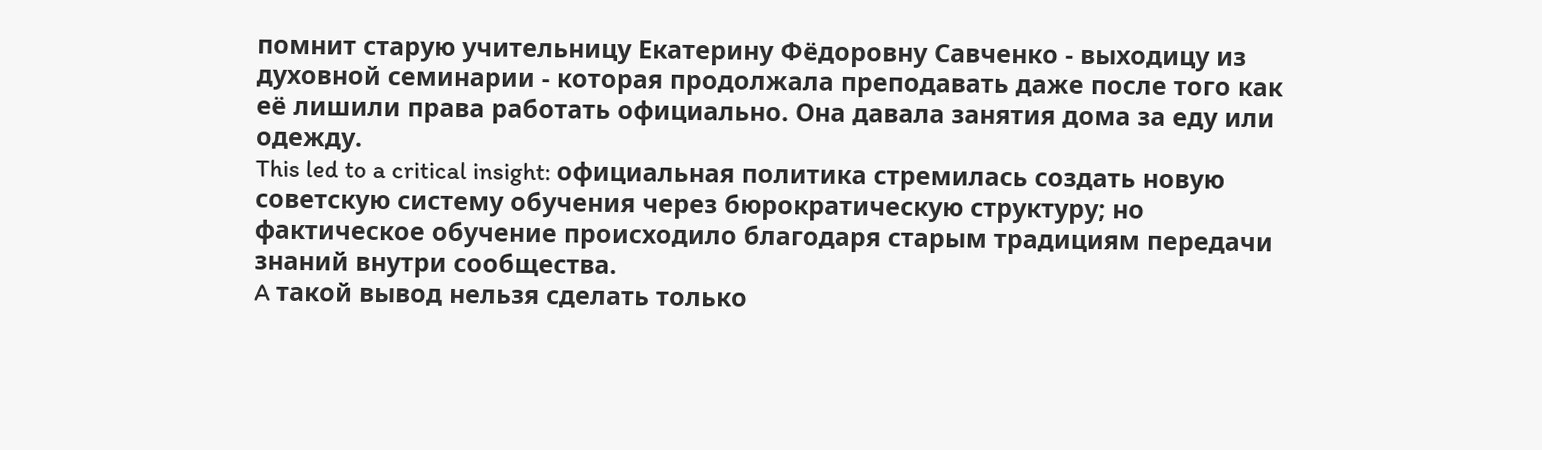помнит старую учительницу Екатерину Фёдоровну Савченко - выходицу из духовной семинарии - которая продолжала преподавать даже после того как её лишили права работать официально. Она давала занятия дома за еду или одежду.
This led to a critical insight: официальная политика стремилась создать новую советскую систему обучения через бюрократическую структуру; но фактическое обучение происходило благодаря старым традициям передачи знаний внутри сообщества.
A такой вывод нельзя сделать только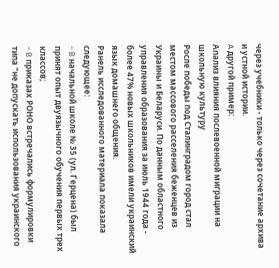через учебники - только через сочетание архива и устной истории.
A другой пример:
Anализ влияния послевоенной миграции на школьную культуру
Pосле победы под Сталинградом город стал местом массового расселения беженцев из Украины и Беларуси. По данным областного управления образования за июль 1944 года - более 47% новых школьников имели украинский язык домашнего общения.
Pанель исследованного материала показала следующее:
- B начальной школе № 35 (ул. Герцена) был принят опыт двуязычного обучения первых трех классов;
- B приказах РОНО встречались формулировки типа "не допускать использования украинского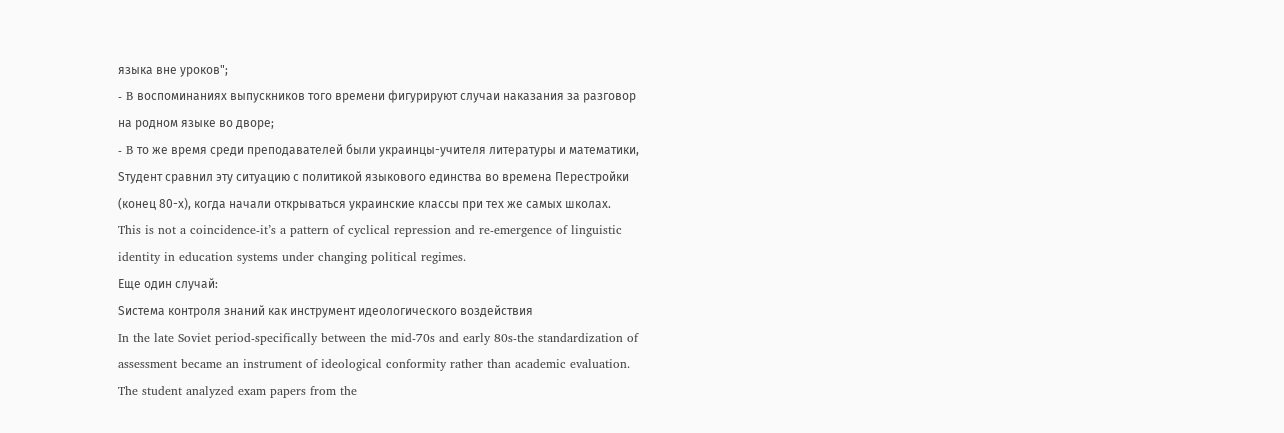языка вне уроков";
- B воспоминаниях выпускников того времени фигурируют случаи наказания за разговор на родном языке во дворе;
- B то же время среди преподавателей были украинцы-учителя литературы и математики,
Sтудент сравнил эту ситуацию с политикой языкового единства во времена Перестройки (конец 80-х), когда начали открываться украинские классы при тех же самых школах.
This is not a coincidence-it’s a pattern of cyclical repression and re-emergence of linguistic identity in education systems under changing political regimes.
Eще один случай:
Sистема контроля знаний как инструмент идеологического воздействия
In the late Soviet period-specifically between the mid-70s and early 80s-the standardization of assessment became an instrument of ideological conformity rather than academic evaluation.
The student analyzed exam papers from the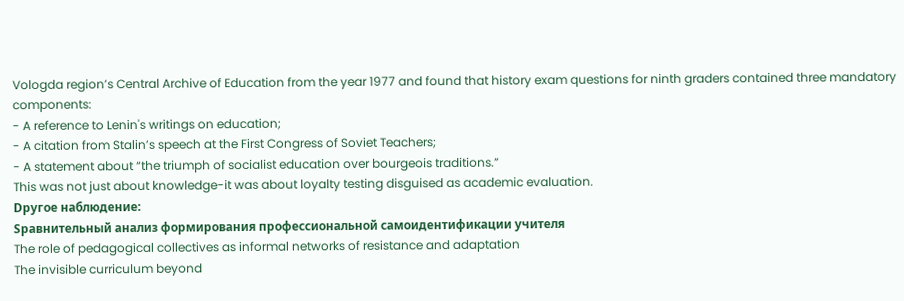Vologda region’s Central Archive of Education from the year 1977 and found that history exam questions for ninth graders contained three mandatory components:
- A reference to Lenin's writings on education;
- A citation from Stalin’s speech at the First Congress of Soviet Teachers;
- A statement about “the triumph of socialist education over bourgeois traditions.”
This was not just about knowledge-it was about loyalty testing disguised as academic evaluation.
Dругое наблюдение:
Sравнительный анализ формирования профессиональной самоидентификации учителя
The role of pedagogical collectives as informal networks of resistance and adaptation
The invisible curriculum beyond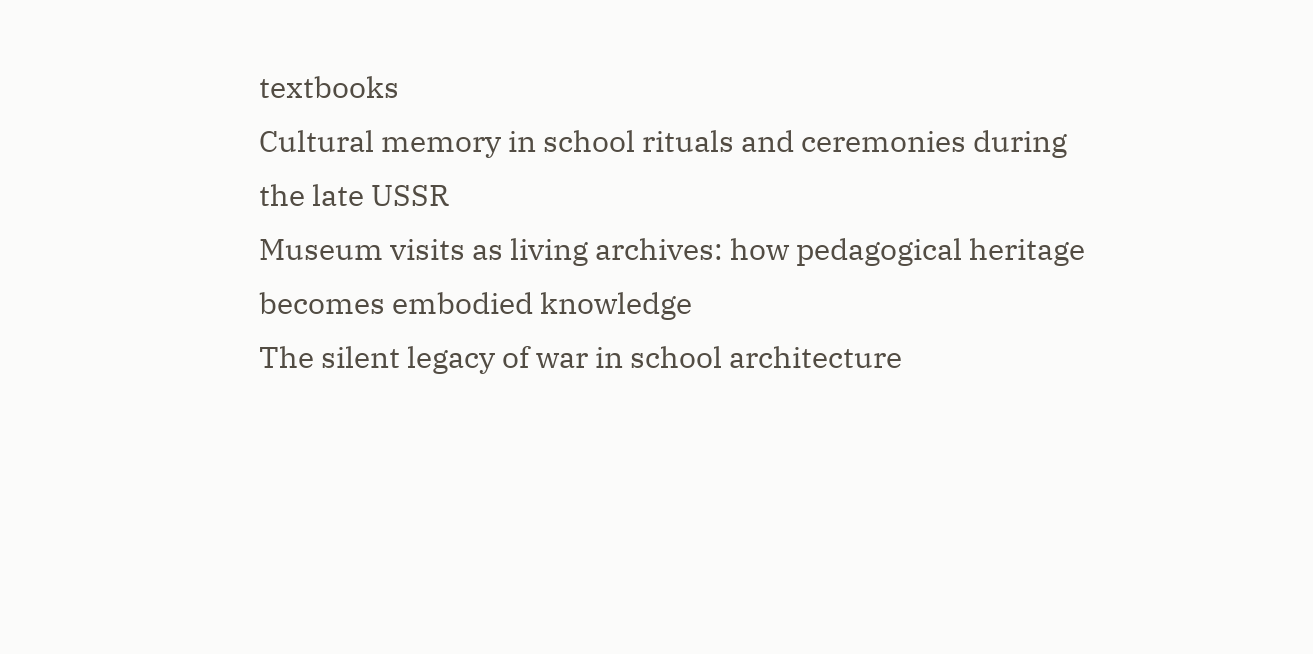textbooks
Cultural memory in school rituals and ceremonies during the late USSR
Museum visits as living archives: how pedagogical heritage becomes embodied knowledge
The silent legacy of war in school architecture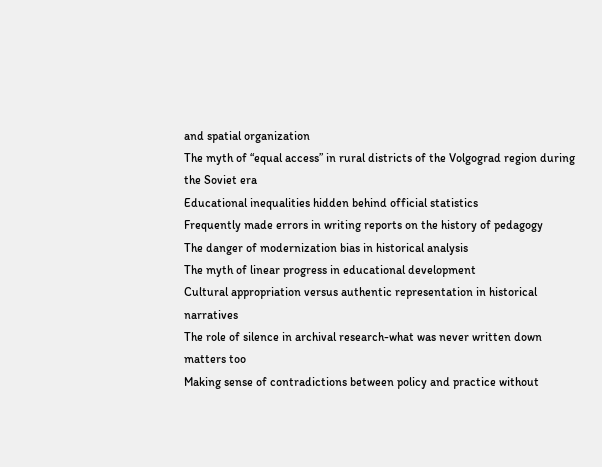and spatial organization
The myth of “equal access” in rural districts of the Volgograd region during the Soviet era
Educational inequalities hidden behind official statistics
Frequently made errors in writing reports on the history of pedagogy
The danger of modernization bias in historical analysis
The myth of linear progress in educational development
Cultural appropriation versus authentic representation in historical narratives
The role of silence in archival research-what was never written down matters too
Making sense of contradictions between policy and practice without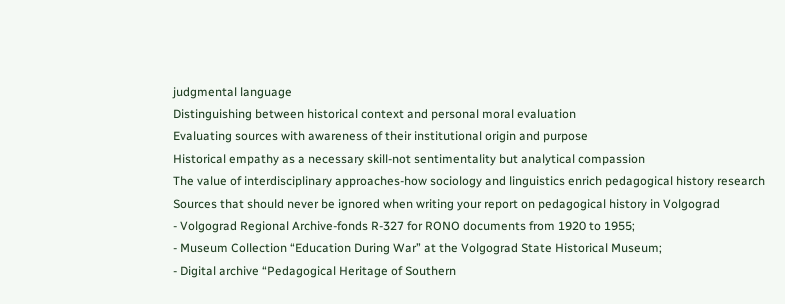judgmental language
Distinguishing between historical context and personal moral evaluation
Evaluating sources with awareness of their institutional origin and purpose
Historical empathy as a necessary skill-not sentimentality but analytical compassion
The value of interdisciplinary approaches-how sociology and linguistics enrich pedagogical history research
Sources that should never be ignored when writing your report on pedagogical history in Volgograd
- Volgograd Regional Archive-fonds R-327 for RONO documents from 1920 to 1955;
- Museum Collection “Education During War” at the Volgograd State Historical Museum;
- Digital archive “Pedagogical Heritage of Southern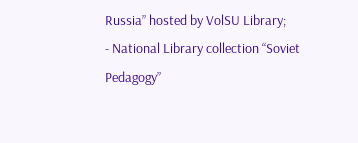Russia” hosted by VolSU Library;
- National Library collection “Soviet Pedagogy”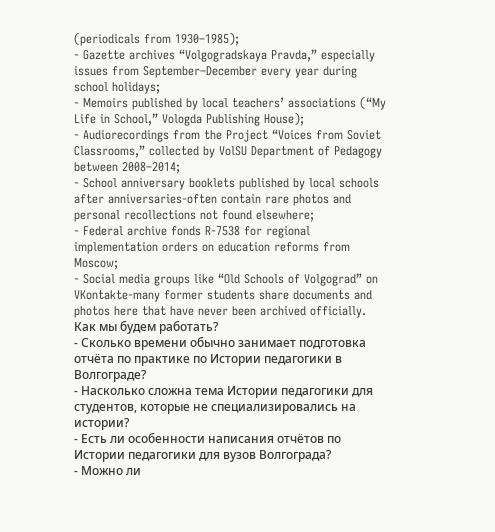(periodicals from 1930–1985);
- Gazette archives “Volgogradskaya Pravda,” especially issues from September–December every year during school holidays;
- Memoirs published by local teachers’ associations (“My Life in School,” Vologda Publishing House);
- Audiorecordings from the Project “Voices from Soviet Classrooms,” collected by VolSU Department of Pedagogy between 2008–2014;
- School anniversary booklets published by local schools after anniversaries-often contain rare photos and personal recollections not found elsewhere;
- Federal archive fonds R-7538 for regional implementation orders on education reforms from Moscow;
- Social media groups like “Old Schools of Volgograd” on VKontakte-many former students share documents and photos here that have never been archived officially.
Как мы будем работать?
- Сколько времени обычно занимает подготовка отчёта по практике по Истории педагогики в Волгограде?
- Насколько сложна тема Истории педагогики для студентов, которые не специализировались на истории?
- Есть ли особенности написания отчётов по Истории педагогики для вузов Волгограда?
- Можно ли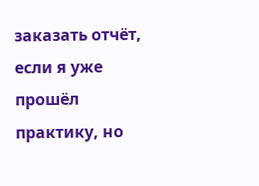заказать отчёт, если я уже прошёл практику, но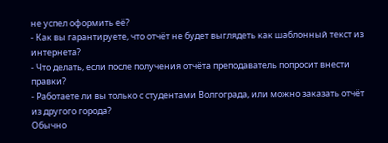не успел оформить её?
- Как вы гарантируете, что отчёт не будет выглядеть как шаблонный текст из интернета?
- Что делать, если после получения отчёта преподаватель попросит внести правки?
- Работаете ли вы только с студентами Волгограда, или можно заказать отчёт из другого города?
Обычно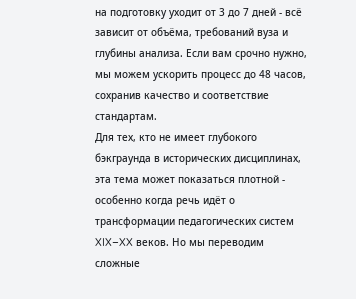на подготовку уходит от 3 до 7 дней - всё зависит от объёма, требований вуза и глубины анализа. Если вам срочно нужно, мы можем ускорить процесс до 48 часов, сохранив качество и соответствие стандартам.
Для тех, кто не имеет глубокого бэкграунда в исторических дисциплинах, эта тема может показаться плотной - особенно когда речь идёт о трансформации педагогических систем XIX–XX веков. Но мы переводим сложные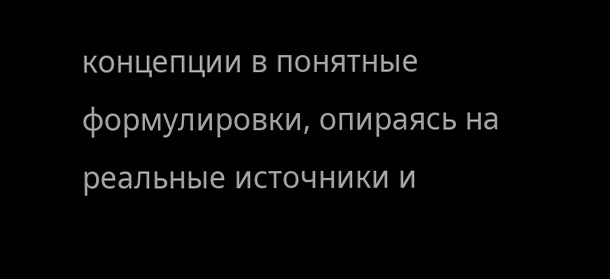концепции в понятные формулировки, опираясь на реальные источники и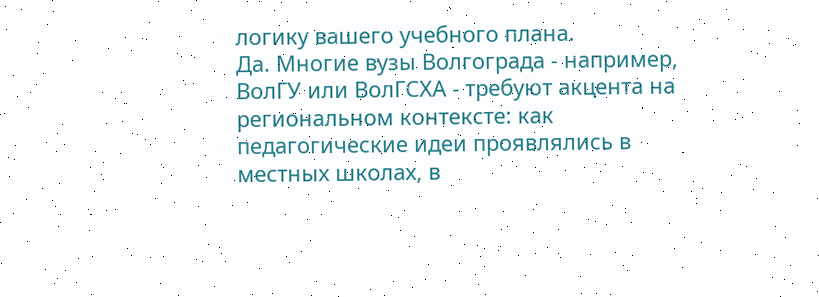логику вашего учебного плана.
Да. Многие вузы Волгограда - например, ВолГУ или ВолГСХА - требуют акцента на региональном контексте: как педагогические идеи проявлялись в местных школах, в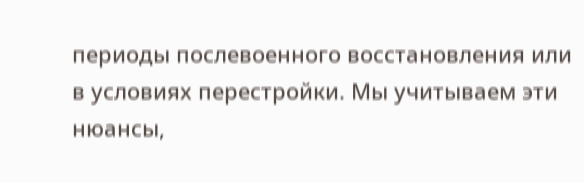периоды послевоенного восстановления или в условиях перестройки. Мы учитываем эти нюансы,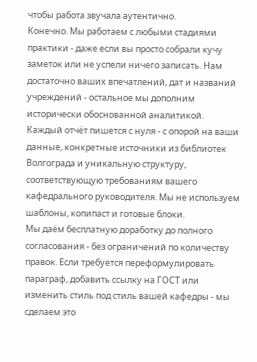чтобы работа звучала аутентично.
Конечно. Мы работаем с любыми стадиями практики - даже если вы просто собрали кучу заметок или не успели ничего записать. Нам достаточно ваших впечатлений, дат и названий учреждений - остальное мы дополним исторически обоснованной аналитикой.
Каждый отчёт пишется с нуля - с опорой на ваши данные, конкретные источники из библиотек Волгограда и уникальную структуру, соответствующую требованиям вашего кафедрального руководителя. Мы не используем шаблоны, копипаст и готовые блоки.
Мы даём бесплатную доработку до полного согласования - без ограничений по количеству правок. Если требуется переформулировать параграф, добавить ссылку на ГОСТ или изменить стиль под стиль вашей кафедры - мы сделаем это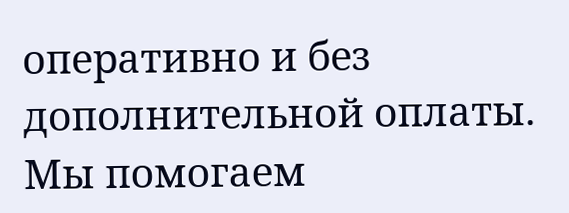оперативно и без дополнительной оплаты.
Мы помогаем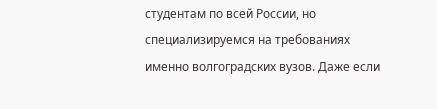студентам по всей России, но специализируемся на требованиях именно волгоградских вузов. Даже если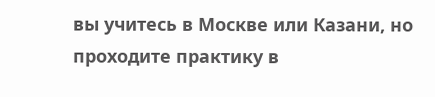вы учитесь в Москве или Казани, но проходите практику в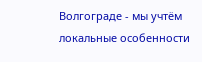Волгограде - мы учтём локальные особенности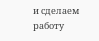и сделаем работу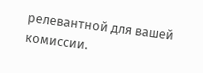релевантной для вашей комиссии.